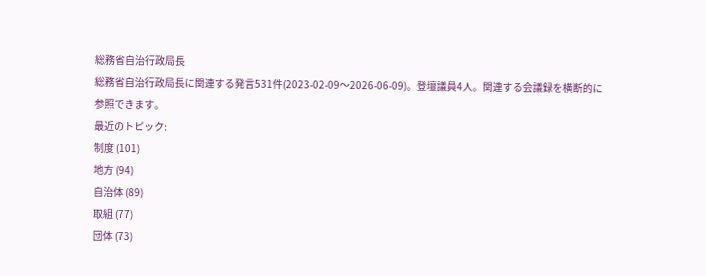総務省自治行政局長
総務省自治行政局長に関連する発言531件(2023-02-09〜2026-06-09)。登壇議員4人。関連する会議録を横断的に参照できます。
最近のトピック:
制度 (101)
地方 (94)
自治体 (89)
取組 (77)
団体 (73)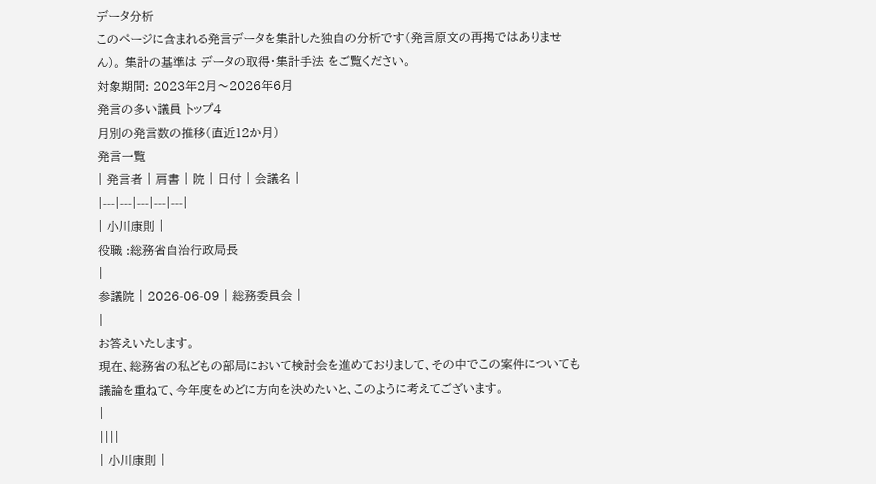データ分析
このページに含まれる発言データを集計した独自の分析です(発言原文の再掲ではありません)。 集計の基準は データの取得・集計手法 をご覧ください。
対象期間: 2023年2月〜2026年6月
発言の多い議員 トップ4
月別の発言数の推移(直近12か月)
発言一覧
| 発言者 | 肩書 | 院 | 日付 | 会議名 |
|---|---|---|---|---|
| 小川康則 |
役職 :総務省自治行政局長
|
参議院 | 2026-06-09 | 総務委員会 |
|
お答えいたします。
現在、総務省の私どもの部局において検討会を進めておりまして、その中でこの案件についても議論を重ねて、今年度をめどに方向を決めたいと、このように考えてございます。
|
||||
| 小川康則 |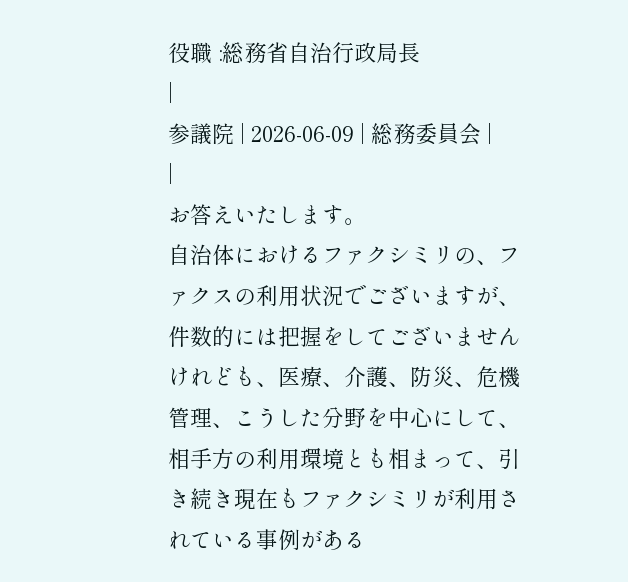役職 :総務省自治行政局長
|
参議院 | 2026-06-09 | 総務委員会 |
|
お答えいたします。
自治体におけるファクシミリの、ファクスの利用状況でございますが、件数的には把握をしてございませんけれども、医療、介護、防災、危機管理、こうした分野を中心にして、相手方の利用環境とも相まって、引き続き現在もファクシミリが利用されている事例がある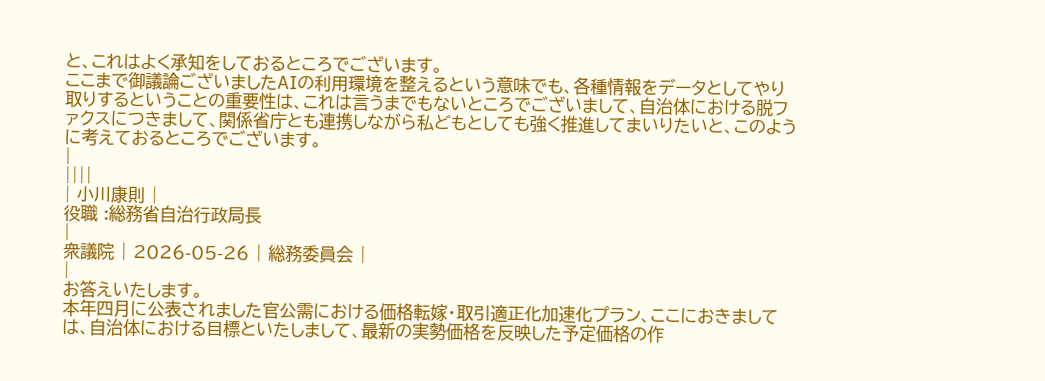と、これはよく承知をしておるところでございます。
ここまで御議論ございましたAIの利用環境を整えるという意味でも、各種情報をデータとしてやり取りするということの重要性は、これは言うまでもないところでございまして、自治体における脱ファクスにつきまして、関係省庁とも連携しながら私どもとしても強く推進してまいりたいと、このように考えておるところでございます。
|
||||
| 小川康則 |
役職 :総務省自治行政局長
|
衆議院 | 2026-05-26 | 総務委員会 |
|
お答えいたします。
本年四月に公表されました官公需における価格転嫁・取引適正化加速化プラン、ここにおきましては、自治体における目標といたしまして、最新の実勢価格を反映した予定価格の作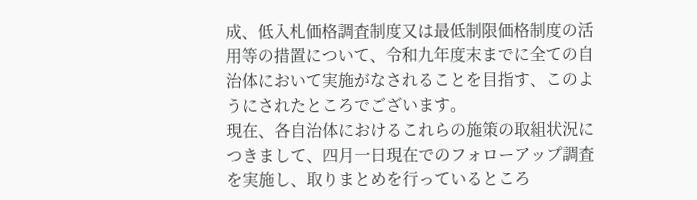成、低入札価格調査制度又は最低制限価格制度の活用等の措置について、令和九年度末までに全ての自治体において実施がなされることを目指す、このようにされたところでございます。
現在、各自治体におけるこれらの施策の取組状況につきまして、四月一日現在でのフォローアップ調査を実施し、取りまとめを行っているところ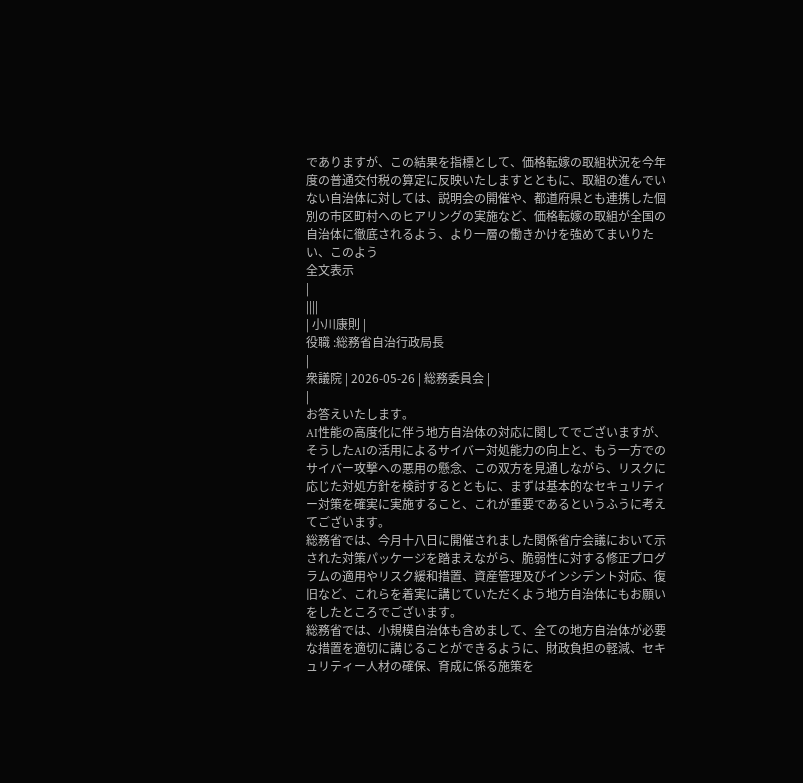でありますが、この結果を指標として、価格転嫁の取組状況を今年度の普通交付税の算定に反映いたしますとともに、取組の進んでいない自治体に対しては、説明会の開催や、都道府県とも連携した個別の市区町村へのヒアリングの実施など、価格転嫁の取組が全国の自治体に徹底されるよう、より一層の働きかけを強めてまいりたい、このよう
全文表示
|
||||
| 小川康則 |
役職 :総務省自治行政局長
|
衆議院 | 2026-05-26 | 総務委員会 |
|
お答えいたします。
AI性能の高度化に伴う地方自治体の対応に関してでございますが、そうしたAIの活用によるサイバー対処能力の向上と、もう一方でのサイバー攻撃への悪用の懸念、この双方を見通しながら、リスクに応じた対処方針を検討するとともに、まずは基本的なセキュリティー対策を確実に実施すること、これが重要であるというふうに考えてございます。
総務省では、今月十八日に開催されました関係省庁会議において示された対策パッケージを踏まえながら、脆弱性に対する修正プログラムの適用やリスク緩和措置、資産管理及びインシデント対応、復旧など、これらを着実に講じていただくよう地方自治体にもお願いをしたところでございます。
総務省では、小規模自治体も含めまして、全ての地方自治体が必要な措置を適切に講じることができるように、財政負担の軽減、セキュリティー人材の確保、育成に係る施策を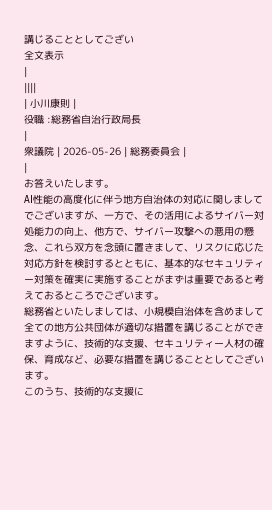講じることとしてござい
全文表示
|
||||
| 小川康則 |
役職 :総務省自治行政局長
|
衆議院 | 2026-05-26 | 総務委員会 |
|
お答えいたします。
AI性能の高度化に伴う地方自治体の対応に関しましてでございますが、一方で、その活用によるサイバー対処能力の向上、他方で、サイバー攻撃への悪用の懸念、これら双方を念頭に置きまして、リスクに応じた対応方針を検討するとともに、基本的なセキュリティー対策を確実に実施することがまずは重要であると考えておるところでございます。
総務省といたしましては、小規模自治体を含めまして全ての地方公共団体が適切な措置を講じることができますように、技術的な支援、セキュリティー人材の確保、育成など、必要な措置を講じることとしてございます。
このうち、技術的な支援に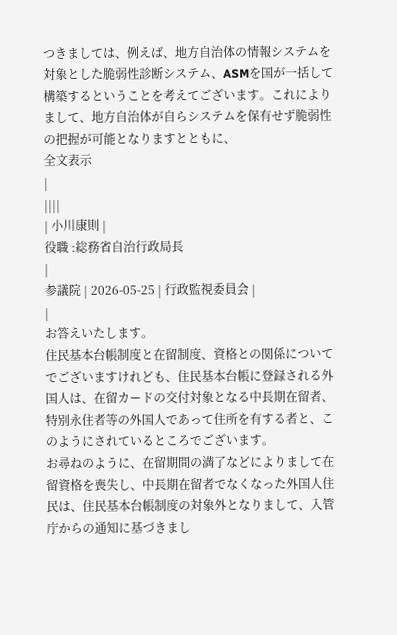つきましては、例えば、地方自治体の情報システムを対象とした脆弱性診断システム、ASMを国が一括して構築するということを考えてございます。これによりまして、地方自治体が自らシステムを保有せず脆弱性の把握が可能となりますとともに、
全文表示
|
||||
| 小川康則 |
役職 :総務省自治行政局長
|
参議院 | 2026-05-25 | 行政監視委員会 |
|
お答えいたします。
住民基本台帳制度と在留制度、資格との関係についてでございますけれども、住民基本台帳に登録される外国人は、在留カードの交付対象となる中長期在留者、特別永住者等の外国人であって住所を有する者と、このようにされているところでございます。
お尋ねのように、在留期間の満了などによりまして在留資格を喪失し、中長期在留者でなくなった外国人住民は、住民基本台帳制度の対象外となりまして、入管庁からの通知に基づきまし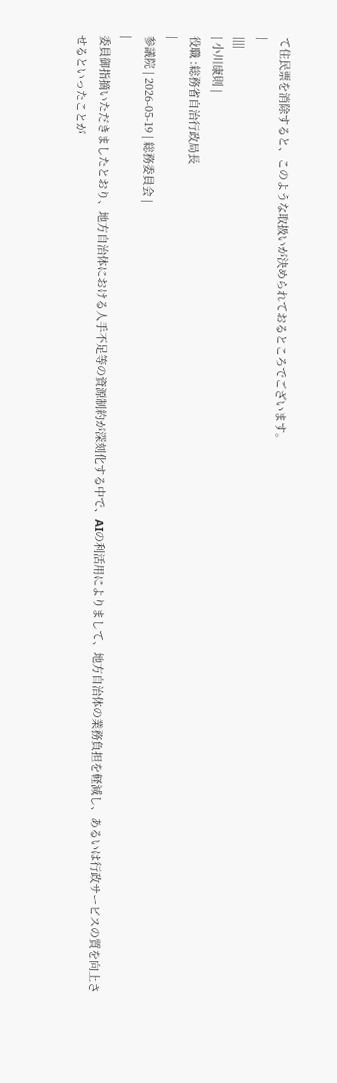て住民票を消除すると、このような取扱いが決められておるところでございます。
|
||||
| 小川康則 |
役職 :総務省自治行政局長
|
参議院 | 2026-05-19 | 総務委員会 |
|
委員御指摘いただきましたとおり、地方自治体における人手不足等の資源制約が深刻化する中で、AIの利活用によりまして、地方自治体の業務負担を軽減し、あるいは行政サービスの質を向上させるといったことが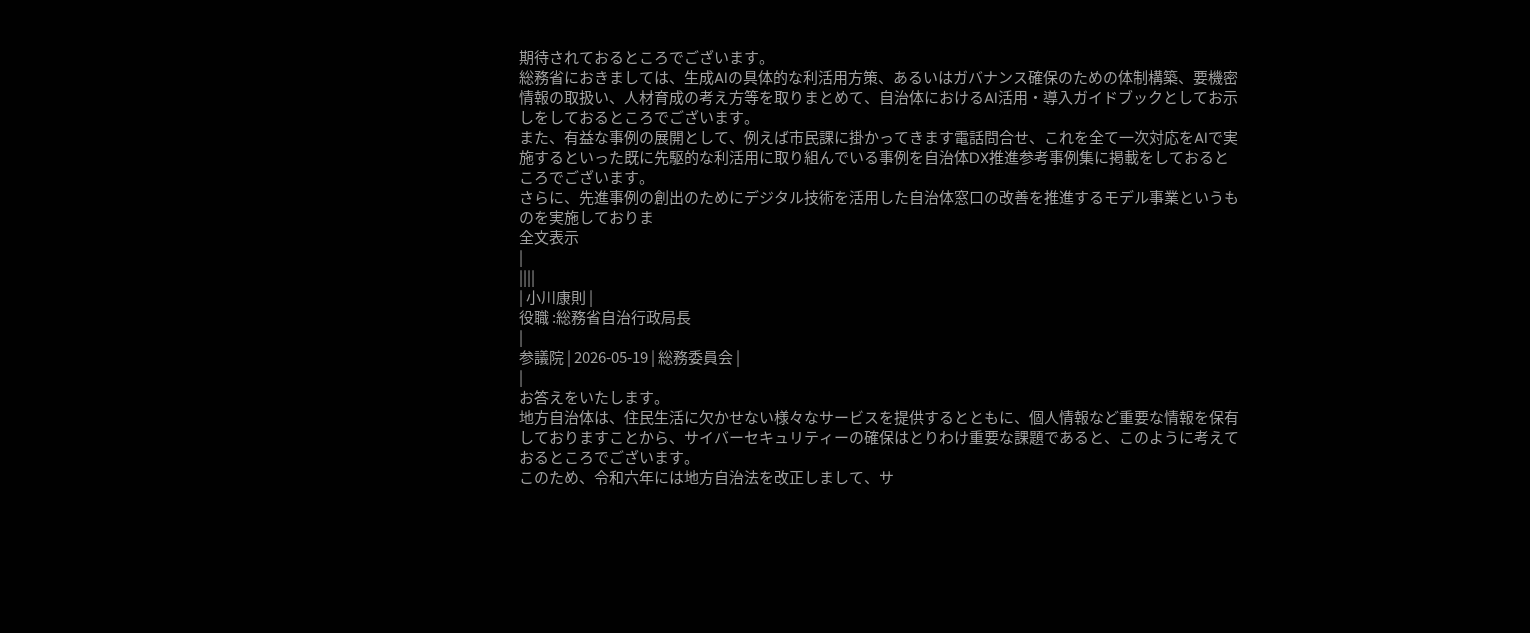期待されておるところでございます。
総務省におきましては、生成AIの具体的な利活用方策、あるいはガバナンス確保のための体制構築、要機密情報の取扱い、人材育成の考え方等を取りまとめて、自治体におけるAI活用・導入ガイドブックとしてお示しをしておるところでございます。
また、有益な事例の展開として、例えば市民課に掛かってきます電話問合せ、これを全て一次対応をAIで実施するといった既に先駆的な利活用に取り組んでいる事例を自治体DX推進参考事例集に掲載をしておるところでございます。
さらに、先進事例の創出のためにデジタル技術を活用した自治体窓口の改善を推進するモデル事業というものを実施しておりま
全文表示
|
||||
| 小川康則 |
役職 :総務省自治行政局長
|
参議院 | 2026-05-19 | 総務委員会 |
|
お答えをいたします。
地方自治体は、住民生活に欠かせない様々なサービスを提供するとともに、個人情報など重要な情報を保有しておりますことから、サイバーセキュリティーの確保はとりわけ重要な課題であると、このように考えておるところでございます。
このため、令和六年には地方自治法を改正しまして、サ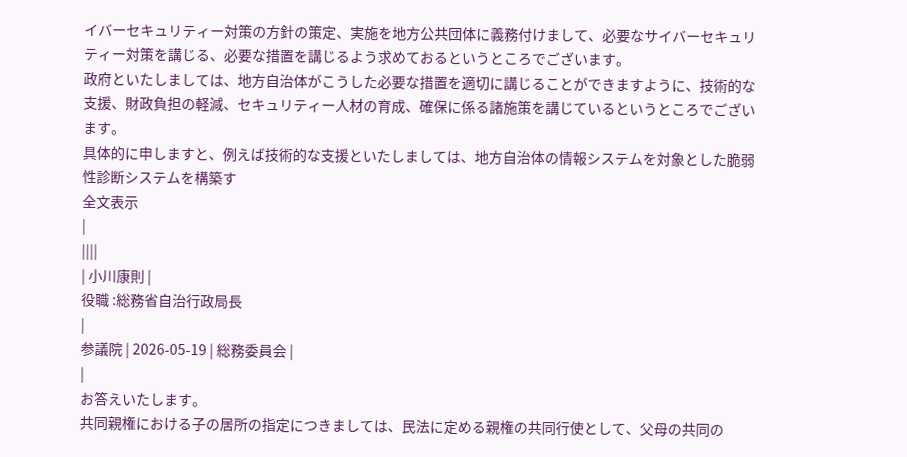イバーセキュリティー対策の方針の策定、実施を地方公共団体に義務付けまして、必要なサイバーセキュリティー対策を講じる、必要な措置を講じるよう求めておるというところでございます。
政府といたしましては、地方自治体がこうした必要な措置を適切に講じることができますように、技術的な支援、財政負担の軽減、セキュリティー人材の育成、確保に係る諸施策を講じているというところでございます。
具体的に申しますと、例えば技術的な支援といたしましては、地方自治体の情報システムを対象とした脆弱性診断システムを構築す
全文表示
|
||||
| 小川康則 |
役職 :総務省自治行政局長
|
参議院 | 2026-05-19 | 総務委員会 |
|
お答えいたします。
共同親権における子の居所の指定につきましては、民法に定める親権の共同行使として、父母の共同の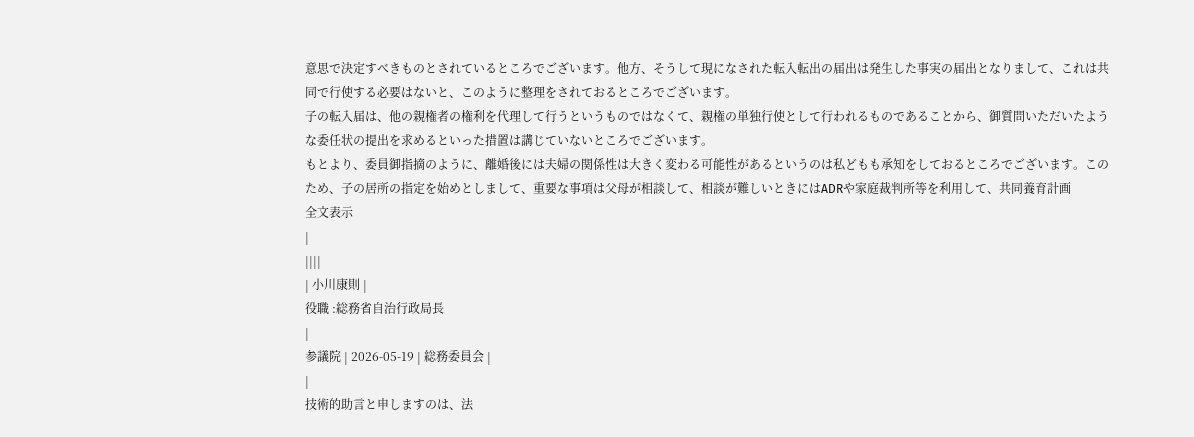意思で決定すべきものとされているところでございます。他方、そうして現になされた転入転出の届出は発生した事実の届出となりまして、これは共同で行使する必要はないと、このように整理をされておるところでございます。
子の転入届は、他の親権者の権利を代理して行うというものではなくて、親権の単独行使として行われるものであることから、御質問いただいたような委任状の提出を求めるといった措置は講じていないところでございます。
もとより、委員御指摘のように、離婚後には夫婦の関係性は大きく変わる可能性があるというのは私どもも承知をしておるところでございます。このため、子の居所の指定を始めとしまして、重要な事項は父母が相談して、相談が難しいときにはADRや家庭裁判所等を利用して、共同養育計画
全文表示
|
||||
| 小川康則 |
役職 :総務省自治行政局長
|
参議院 | 2026-05-19 | 総務委員会 |
|
技術的助言と申しますのは、法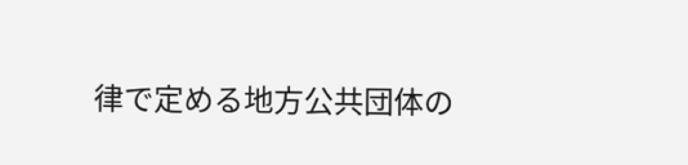律で定める地方公共団体の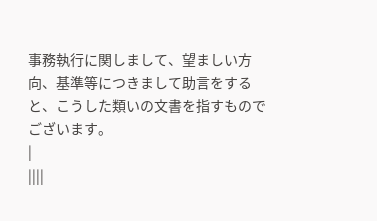事務執行に関しまして、望ましい方向、基準等につきまして助言をすると、こうした類いの文書を指すものでございます。
|
||||